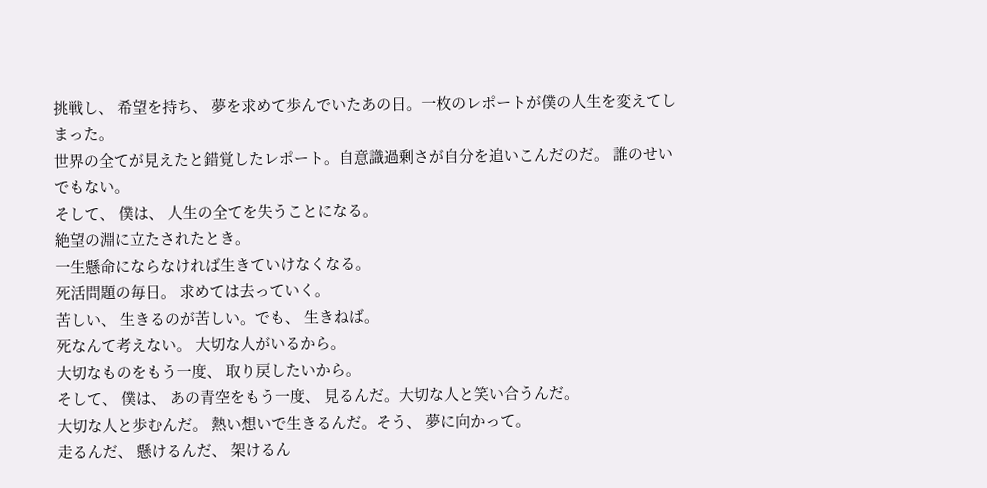挑戦し、 希望を持ち、 夢を求めて歩んでいたあの日。一枚のレポートが僕の人生を変えてしまった。
世界の全てが見えたと錯覚したレポート。自意識過剰さが自分を追いこんだのだ。 誰のせいでもない。
そして、 僕は、 人生の全てを失うことになる。
絶望の淵に立たされたとき。
一生懸命にならなければ生きていけなくなる。
死活問題の毎日。 求めては去っていく。
苦しい、 生きるのが苦しい。でも、 生きねば。
死なんて考えない。 大切な人がいるから。
大切なものをもう一度、 取り戻したいから。
そして、 僕は、 あの青空をもう一度、 見るんだ。大切な人と笑い合うんだ。
大切な人と歩むんだ。 熱い想いで生きるんだ。そう、 夢に向かって。
走るんだ、 懸けるんだ、 架けるん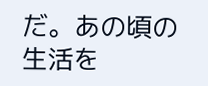だ。あの頃の生活を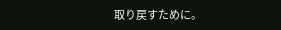取り戻すために。